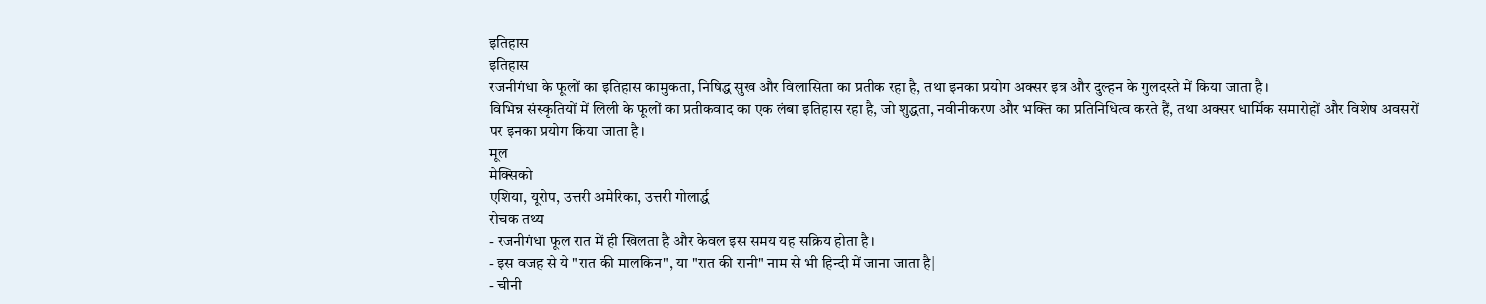इतिहास
इतिहास
रजनीगंधा के फूलों का इतिहास कामुकता, निषिद्ध सुख और विलासिता का प्रतीक रहा है, तथा इनका प्रयोग अक्सर इत्र और दुल्हन के गुलदस्ते में किया जाता है।
विभिन्न संस्कृतियों में लिली के फूलों का प्रतीकवाद का एक लंबा इतिहास रहा है, जो शुद्धता, नवीनीकरण और भक्ति का प्रतिनिधित्व करते हैं, तथा अक्सर धार्मिक समारोहों और विशेष अवसरों पर इनका प्रयोग किया जाता है।
मूल
मेक्सिको
एशिया, यूरोप, उत्तरी अमेरिका, उत्तरी गोलार्द्ध
रोचक तथ्य
- रजनीगंधा फूल रात में ही खिलता है और केवल इस समय यह सक्रिय होता है।
- इस वजह से ये "रात की मालकिन", या "रात की रानी" नाम से भी हिन्दी में जाना जाता है|
- चीनी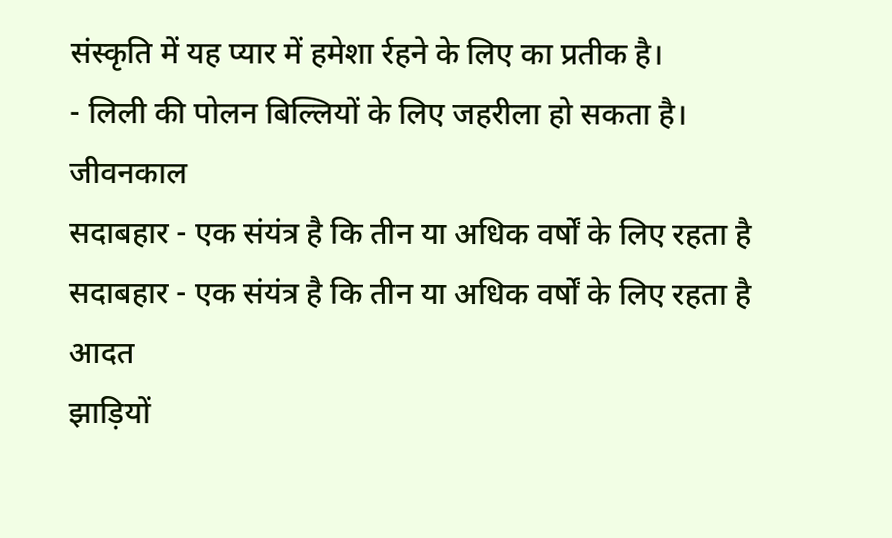संस्कृति में यह प्यार में हमेशा र्रहने के लिए का प्रतीक है।
- लिली की पोलन बिल्लियों के लिए जहरीला हो सकता है।
जीवनकाल
सदाबहार - एक संयंत्र है कि तीन या अधिक वर्षों के लिए रहता है
सदाबहार - एक संयंत्र है कि तीन या अधिक वर्षों के लिए रहता है
आदत
झाड़ियों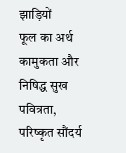झाड़ियों
फूल का अर्थ
कामुकता और निषिद्ध सुख
पवित्रता, परिष्कृत सौंदर्य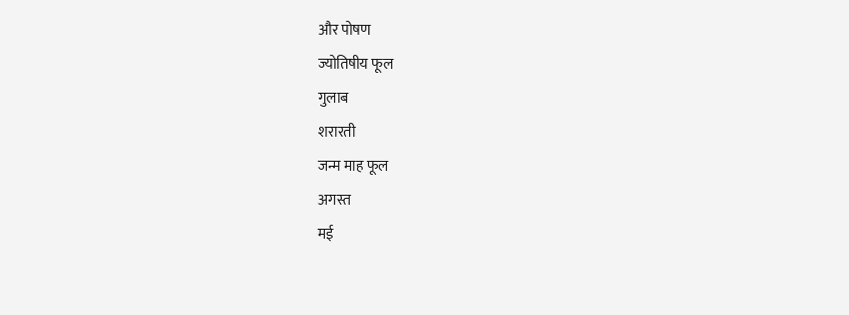और पोषण
ज्योतिषीय फूल
गुलाब
शरारती
जन्म माह फूल
अगस्त
मई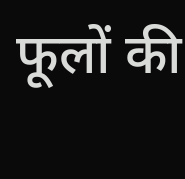फूलों की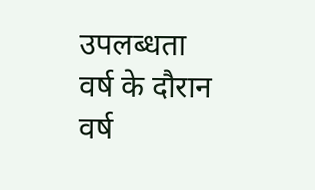उपलब्धता
वर्ष के दौरान
वर्ष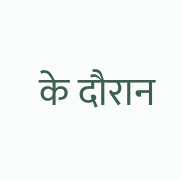के दौरान